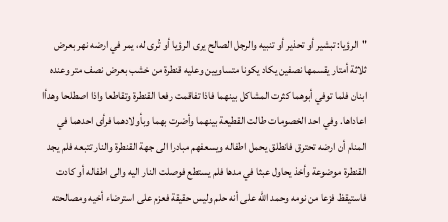"الرؤيا: تبشير أو تحذير أو تنبيه والرجل الصالح يرى الرؤيا أو تُرى له، يمر في ارضه نهر بعرض ثلاثة أمتار يقسمها نصفين يكاد يكونا متساويين وعليه قنطرة من خشب بعرض نصف متر وعنده ابنان فلما توفي أبوهما كثرت المشاكل بينهما فاذا تفاقمت رفعا القنطرة وتقاطعا واذا اصطلحا وهدأا اعاداها. وفي احد الخصومات طالت القطيعة بينهما وأضرت بهما وبأولادهما فرأى احدهما في المنام أن ارضه تحترق فانطلق يحمل اطفاله ويسعفهم مبادرا الى جهة القنطرة والنار تتبعه فلم يجد القنطرة موضوعة وأخذ يحاول عبثا في مدها فلم يستطع فوصلت النار اليه والى اطفاله أو كادت فاستيقظ فزعا من نومه وحمد الله على أنه حلم وليس حقيقة فعزم على استرضاء أخيه ومصالحته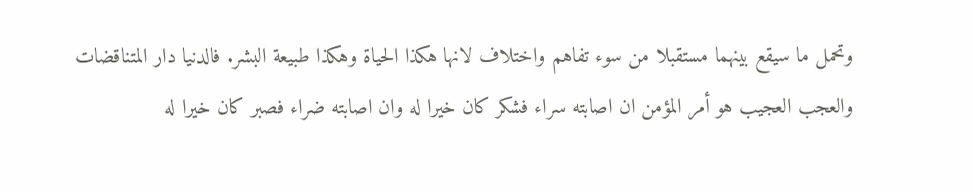وتحمل ما سيقع بينهما مستقبلا من سوء تفاهم واختلاف لانها هكذا الحياة وهكذا طبيعة البشر. فالدنيا دار المتناقضات والعجب العجيب هو أمر المؤمن ان اصابته سراء فشكر كان خيرا له وان اصابته ضراء فصبر كان خيرا له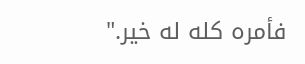فأمره كله له خير."